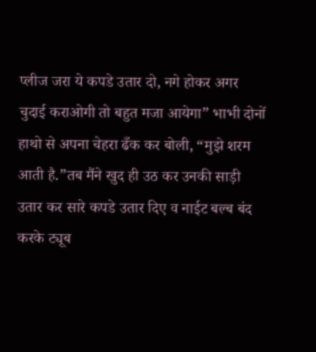प्लीज जरा ये कपडे उतार दो, नगे होकर अगर चुदाई कराओगी तो बहुत मजा आयेगा” भाभी दोनों हाथो से अपना चेहरा ढँक कर बोली, “मुझे शरम आती है.”तब मैंने खुद ही उठ कर उनकी साड़ी उतार कर सारे कपडे उतार दिए व नाईट बल्ब बंद करके ट्यूब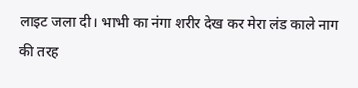लाइट जला दी। भाभी का नंगा शरीर देख कर मेरा लंड काले नाग की तरह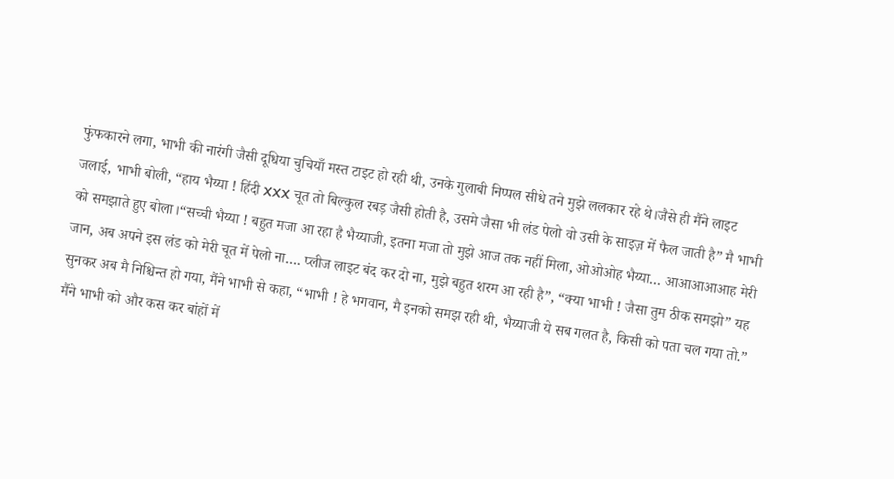फुंफकारने लगा, भाभी की नारंगी जैसी दूधिया चुचियाँ मस्त टाइट हो रही थी, उनके गुलाबी निप्पल सीधे तने मुझे ललकार रहे थे।जैसे ही मैंने लाइट जलाई, भाभी बोली, “हाय भैय्या ! हिंदी XXX चूत तो बिल्कुल रबड़ जैसी होती है, उसमे जैसा भी लंड पेलो वो उसी के साइज़ में फैल जाती है” मै भाभी को समझाते हुए बोला।“सच्ची भैय्या ! बहुत मजा आ रहा है भैय्याजी, इतना मजा तो मुझे आज तक नहीं मिला, ओओओह भैय्या… आआआआआह मेरी जान, अब अपने इस लंड को मेरी चूत में पेलो ना…. प्लीज लाइट बंद कर दो ना, मुझे बहुत शरम आ रही है”, “क्या भाभी ! जैसा तुम ठीक समझो” यह सुनकर अब मै निश्चिन्त हो गया, मैंने भाभी से कहा, “भाभी ! हे भगवान, मै इनको समझ रही थी, भैय्याजी ये सब गलत है, किसी को पता चल गया तो.” मैंने भाभी को और कस कर बांहों में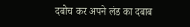दबोच कर अपने लंड का दबाब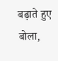बढ़ाते हुए बोला,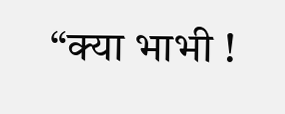“क्या भाभी !